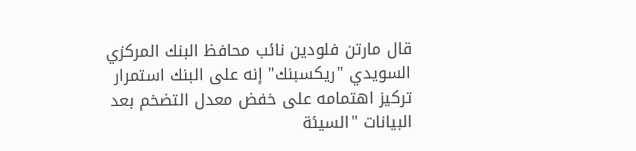قال مارتن فلودين نائب محافظ البنك المركزي السويدي "ريكسبنك" إنه على البنك استمرار تركيز اهتمامه على خفض معدل التضخم بعد البيانات "السيئة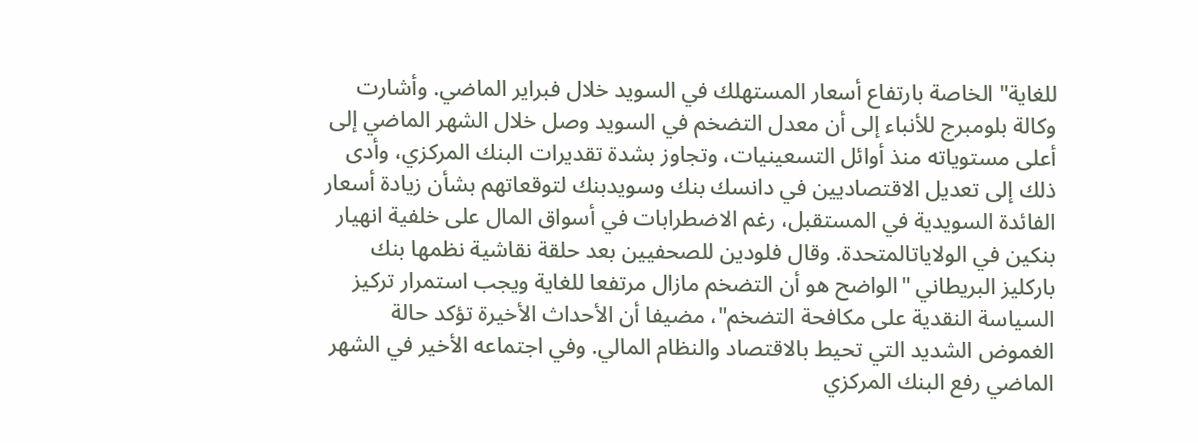للغاية" الخاصة بارتفاع أسعار المستهلك في السويد خلال فبراير الماضي. وأشارت وكالة بلومبرج للأنباء إلى أن معدل التضخم في السويد وصل خلال الشهر الماضي إلى أعلى مستوياته منذ أوائل التسعينيات، وتجاوز بشدة تقديرات البنك المركزي، وأدى ذلك إلى تعديل الاقتصاديين في دانسك بنك وسويدبنك لتوقعاتهم بشأن زيادة أسعار الفائدة السويدية في المستقبل، رغم الاضطرابات في أسواق المال على خلفية انهيار بنكين في الولاياتالمتحدة. وقال فلودين للصحفيين بعد حلقة نقاشية نظمها بنك باركليز البريطاني "الواضح هو أن التضخم مازال مرتفعا للغاية ويجب استمرار تركيز السياسة النقدية على مكافحة التضخم"، مضيفا أن الأحداث الأخيرة تؤكد حالة الغموض الشديد التي تحيط بالاقتصاد والنظام المالي. وفي اجتماعه الأخير في الشهر الماضي رفع البنك المركزي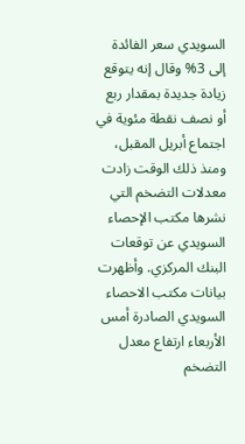السويدي سعر الفائدة إلى 3% وقال إنه يتوقع زيادة جديدة بمقدار ربع أو نصف نقطة مئوية في اجتماع أبريل المقبل، ومنذ ذلك الوقت زادت معدلات التضخم التي نشرها مكتب الإحصاء السويدي عن توقعات البنك المركزي. وأظهرت بيانات مكتب الاحصاء السويدي الصادرة أمس الأربعاء ارتفاع معدل التضخم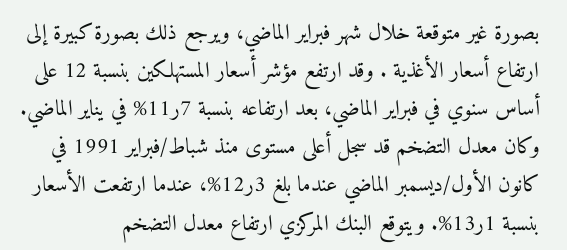بصورة غير متوقعة خلال شهر فبراير الماضي، ويرجع ذلك بصورة كبيرة إلى ارتفاع أسعار الأغذية . وقد ارتفع مؤشر أسعار المستهلكين بنسبة 12 على أساس سنوي في فبراير الماضي، بعد ارتفاعه بنسبة 7ر11% في يناير الماضي. وكان معدل التضخم قد سجل أعلى مستوى منذ شباط/فبراير 1991 في كانون الأول/ديسمبر الماضي عندما بلغ 3ر12%، عندما ارتفعت الأسعار بنسبة 1ر13%. ويتوقع البنك المركزي ارتفاع معدل التضخم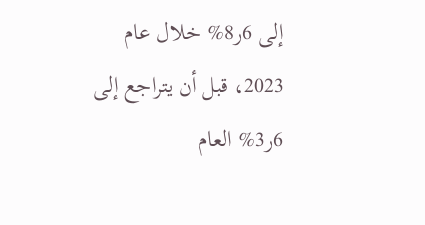إلى 6ر8% خلال عام 2023، قبل أن يتراجع إلى 6ر3% العام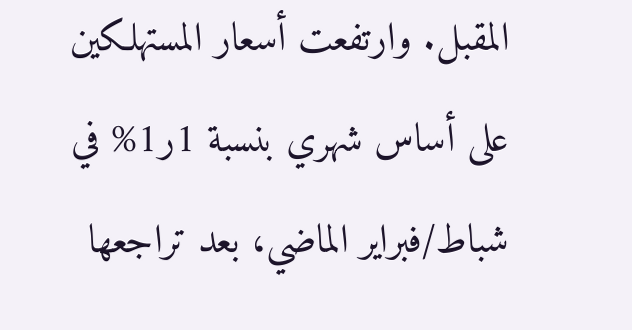المقبل. وارتفعت أسعار المستهلكين على أساس شهري بنسبة 1ر1% في شباط/فبراير الماضي، بعد تراجعها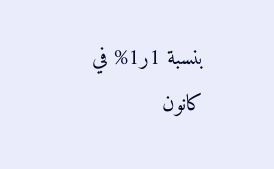بنسبة 1ر1% في كانون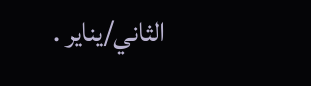الثاني/يناير .